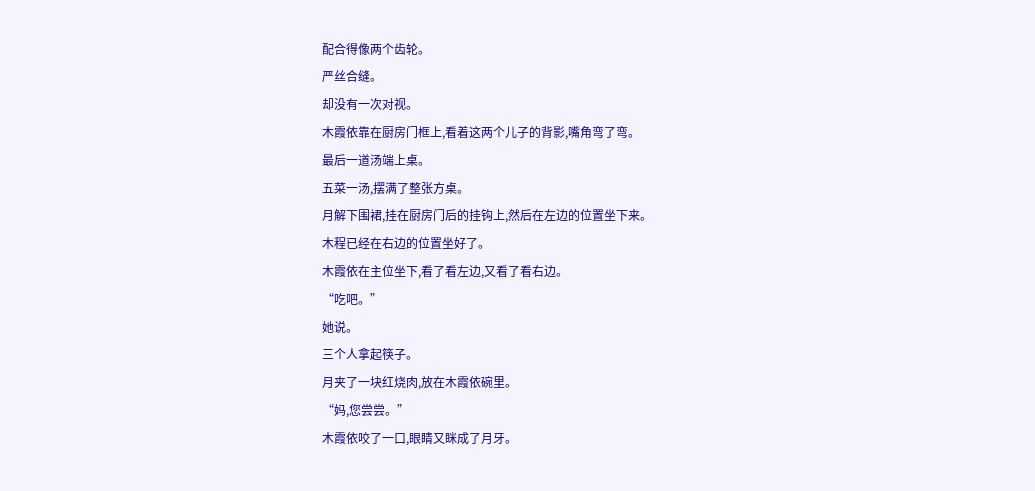配合得像两个齿轮。
严丝合缝。
却没有一次对视。
木霞依靠在厨房门框上,看着这两个儿子的背影,嘴角弯了弯。
最后一道汤端上桌。
五菜一汤,摆满了整张方桌。
月解下围裙,挂在厨房门后的挂钩上,然后在左边的位置坐下来。
木程已经在右边的位置坐好了。
木霞依在主位坐下,看了看左边,又看了看右边。
“吃吧。”
她说。
三个人拿起筷子。
月夹了一块红烧肉,放在木霞依碗里。
“妈,您尝尝。”
木霞依咬了一口,眼睛又眯成了月牙。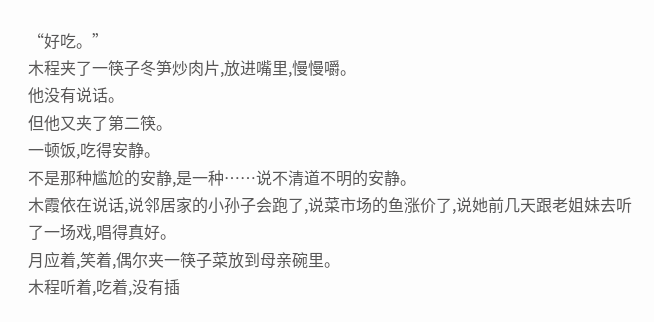“好吃。”
木程夹了一筷子冬笋炒肉片,放进嘴里,慢慢嚼。
他没有说话。
但他又夹了第二筷。
一顿饭,吃得安静。
不是那种尴尬的安静,是一种……说不清道不明的安静。
木霞依在说话,说邻居家的小孙子会跑了,说菜市场的鱼涨价了,说她前几天跟老姐妹去听了一场戏,唱得真好。
月应着,笑着,偶尔夹一筷子菜放到母亲碗里。
木程听着,吃着,没有插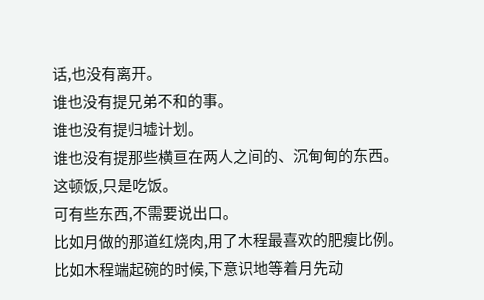话,也没有离开。
谁也没有提兄弟不和的事。
谁也没有提归墟计划。
谁也没有提那些横亘在两人之间的、沉甸甸的东西。
这顿饭,只是吃饭。
可有些东西,不需要说出口。
比如月做的那道红烧肉,用了木程最喜欢的肥瘦比例。
比如木程端起碗的时候,下意识地等着月先动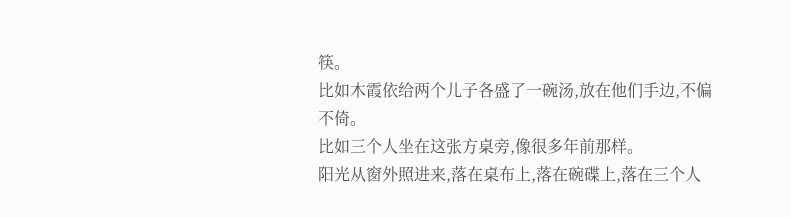筷。
比如木霞依给两个儿子各盛了一碗汤,放在他们手边,不偏不倚。
比如三个人坐在这张方桌旁,像很多年前那样。
阳光从窗外照进来,落在桌布上,落在碗碟上,落在三个人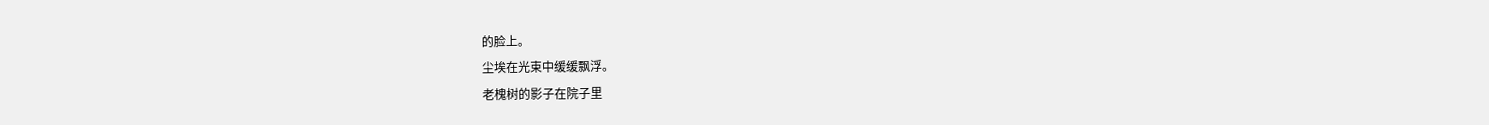的脸上。
尘埃在光束中缓缓飘浮。
老槐树的影子在院子里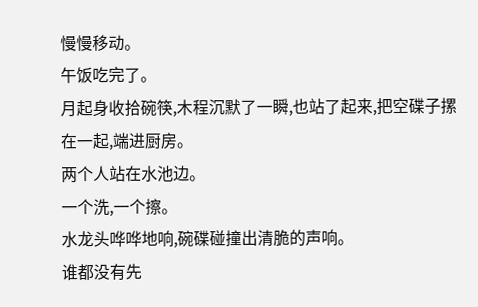慢慢移动。
午饭吃完了。
月起身收拾碗筷,木程沉默了一瞬,也站了起来,把空碟子摞在一起,端进厨房。
两个人站在水池边。
一个洗,一个擦。
水龙头哗哗地响,碗碟碰撞出清脆的声响。
谁都没有先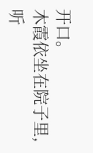开口。
木霞依坐在院子里,听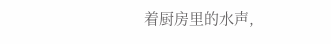着厨房里的水声,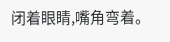闭着眼睛,嘴角弯着。